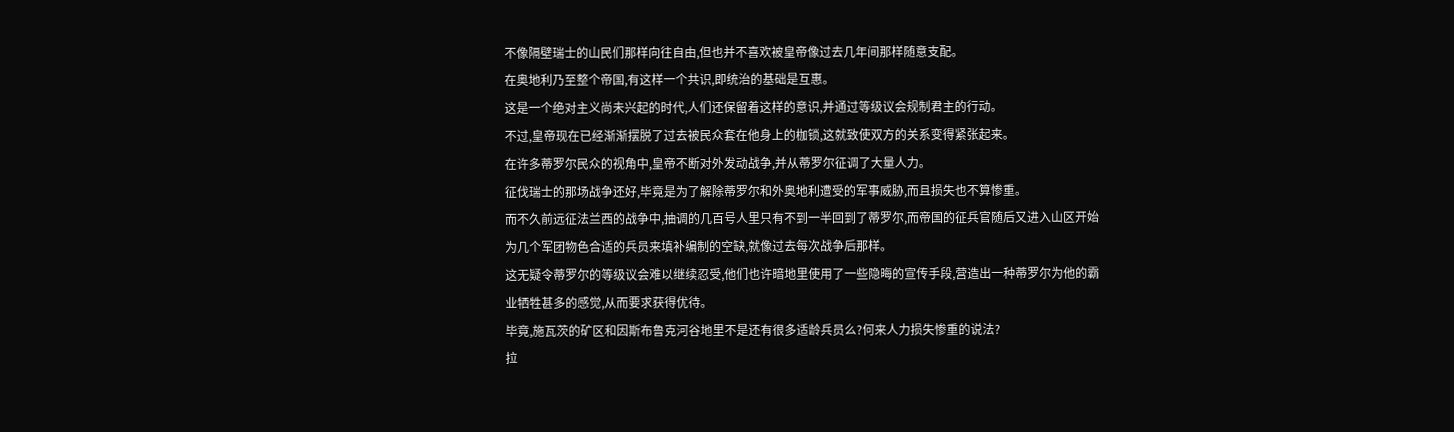不像隔壁瑞士的山民们那样向往自由,但也并不喜欢被皇帝像过去几年间那样随意支配。
在奥地利乃至整个帝国,有这样一个共识,即统治的基础是互惠。
这是一个绝对主义尚未兴起的时代,人们还保留着这样的意识,并通过等级议会规制君主的行动。
不过,皇帝现在已经渐渐摆脱了过去被民众套在他身上的枷锁,这就致使双方的关系变得紧张起来。
在许多蒂罗尔民众的视角中,皇帝不断对外发动战争,并从蒂罗尔征调了大量人力。
征伐瑞士的那场战争还好,毕竟是为了解除蒂罗尔和外奥地利遭受的军事威胁,而且损失也不算惨重。
而不久前远征法兰西的战争中,抽调的几百号人里只有不到一半回到了蒂罗尔,而帝国的征兵官随后又进入山区开始为几个军团物色合适的兵员来填补编制的空缺,就像过去每次战争后那样。
这无疑令蒂罗尔的等级议会难以继续忍受,他们也许暗地里使用了一些隐晦的宣传手段,营造出一种蒂罗尔为他的霸业牺牲甚多的感觉,从而要求获得优待。
毕竟,施瓦茨的矿区和因斯布鲁克河谷地里不是还有很多适龄兵员么?何来人力损失惨重的说法?
拉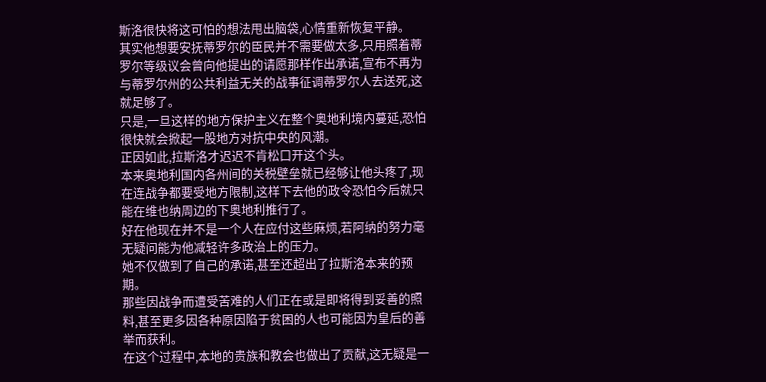斯洛很快将这可怕的想法甩出脑袋,心情重新恢复平静。
其实他想要安抚蒂罗尔的臣民并不需要做太多,只用照着蒂罗尔等级议会曾向他提出的请愿那样作出承诺,宣布不再为与蒂罗尔州的公共利益无关的战事征调蒂罗尔人去送死,这就足够了。
只是,一旦这样的地方保护主义在整个奥地利境内蔓延,恐怕很快就会掀起一股地方对抗中央的风潮。
正因如此,拉斯洛才迟迟不肯松口开这个头。
本来奥地利国内各州间的关税壁垒就已经够让他头疼了,现在连战争都要受地方限制,这样下去他的政令恐怕今后就只能在维也纳周边的下奥地利推行了。
好在他现在并不是一个人在应付这些麻烦,若阿纳的努力毫无疑问能为他减轻许多政治上的压力。
她不仅做到了自己的承诺,甚至还超出了拉斯洛本来的预期。
那些因战争而遭受苦难的人们正在或是即将得到妥善的照料,甚至更多因各种原因陷于贫困的人也可能因为皇后的善举而获利。
在这个过程中,本地的贵族和教会也做出了贡献,这无疑是一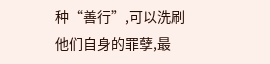种“善行”,可以洗刷他们自身的罪孽,最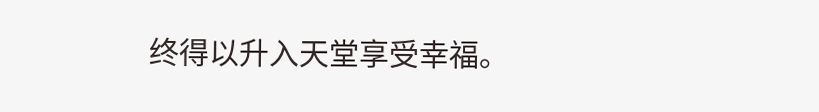终得以升入天堂享受幸福。